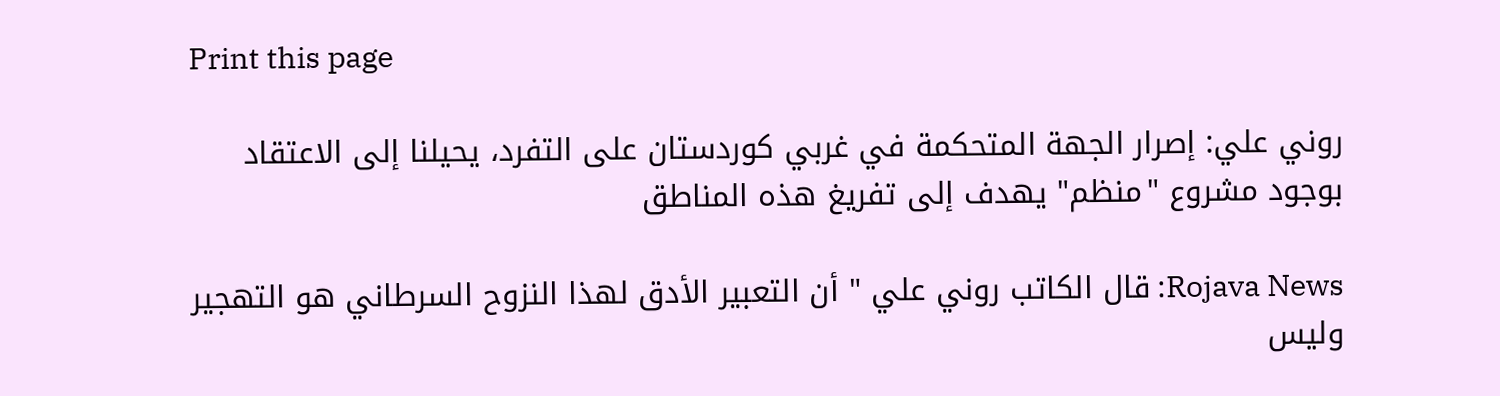Print this page

روني علي: إصرار الجهة المتحكمة في غربي كوردستان على التفرد، يحيلنا إلى الاعتقاد بوجود مشروع "منظم" يهدف إلى تفريغ هذه المناطق

Rojava News: قال الكاتب روني علي " أن التعبير الأدق لهذا النزوح السرطاني هو التهجير وليس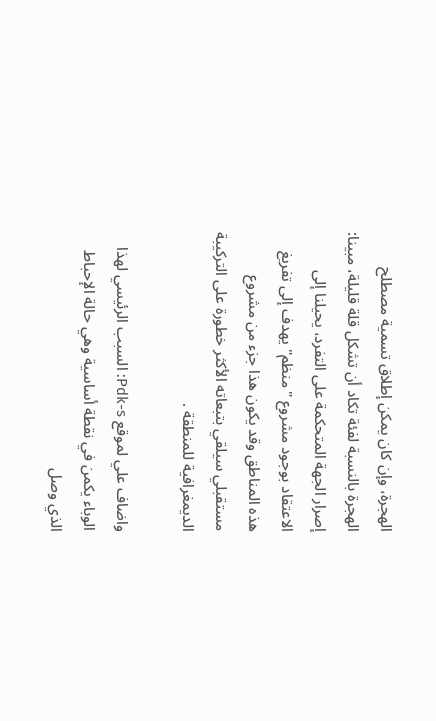الهجرة، وإن كان يمكن إطلاق تسمية مصطلح الهجرة بالنسبة لفئة تكاد أن تشكل قلة قليلة، مبينا: إصرار الجهة المتحكمة على التفرد، يحيلنا إلى الاعتقاد بوجود مشروع "منظم" يهدف إلى تفريغ هذه المناطق وقد يكون هذا جزء من مشروع مستقبلي سيلقي بتبعاته الأكثر خطورة على التركيبة الديمغرافية للمنطقة .

واضاف علي لموقع Pdk-s: السبب الرئيسي لهذا الوباء يكمن في نقطة أساسية وهي حالة الإحباط الذي وصل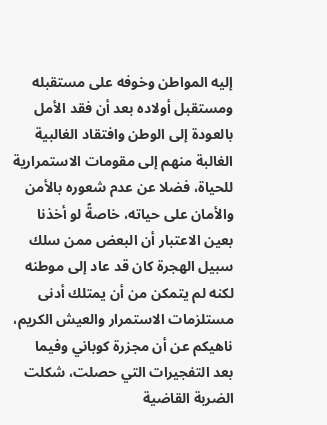إليه المواطن وخوفه على مستقبله ومستقبل أولاده بعد أن فقد الأمل بالعودة إلى الوطن وافتقاد الغالبية الغالبة منهم إلى مقومات الاستمرارية للحياة، فضلا عن عدم شعوره بالأمن والأمان على حياته، خاصةً لو أخذنا بعين الاعتبار أن البعض ممن سلك سبيل الهجرة كان قد عاد إلى موطنه لكنه لم يتمكن من أن يمتلك أدنى مستلزمات الاستمرار والعيش الكريم، ناهيكم عن أن مجزرة كوباني وفيما بعد التفجيرات التي حصلت، شكلت الضربة القاضية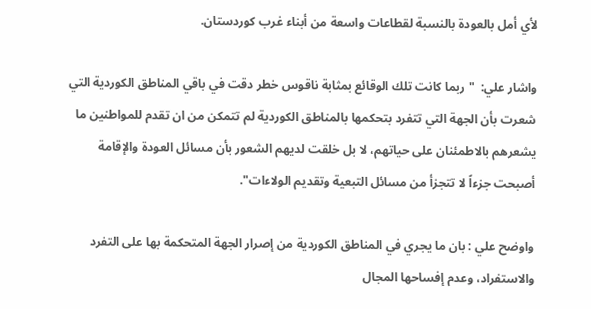لأي أمل بالعودة بالنسبة لقطاعات واسعة من أبناء غرب كوردستان.

واشار علي:  "ربما كانت تلك الوقائع بمثابة ناقوس خطر دقت في باقي المناطق الكوردية التي شعرت بأن الجهة التي تتفرد بتحكمها بالمناطق الكوردية لم تتمكن من ان تقدم للمواطنين ما يشعرهم بالاطمئنان على حياتهم، لا بل خلقت لديهم الشعور بأن مسائل العودة والإقامة أصبحت جزءاً لا تتجزأ من مسائل التبعية وتقديم الولاءات".

واوضح علي : بان ما يجري في المناطق الكوردية من إصرار الجهة المتحكمة بها على التفرد والاستفراد، وعدم إفساحها المجال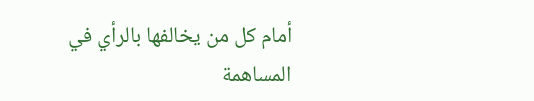أمام كل من يخالفها بالرأي في المساهمة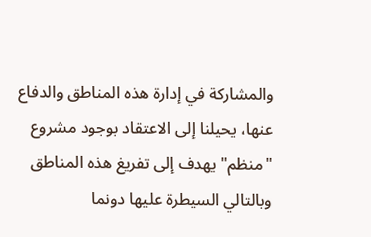والمشاركة في إدارة هذه المناطق والدفاع عنها، يحيلنا إلى الاعتقاد بوجود مشروع "منظم" يهدف إلى تفريغ هذه المناطق وبالتالي السيطرة عليها دونما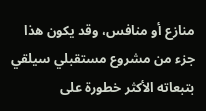منازع أو منافس، وقد يكون هذا جزء من مشروع مستقبلي سيلقي بتبعاته الأكثر خطورة على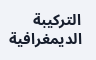التركيبة الديمغرافية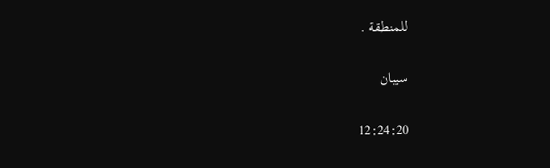للمنطقة .

سيبان

12:24:20